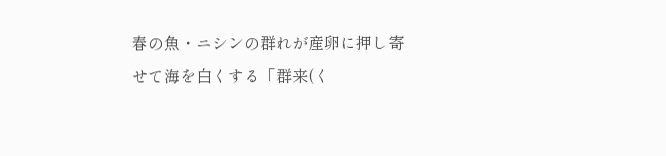春の魚・ニシンの群れが産卵に押し寄せて海を白くする「群来(く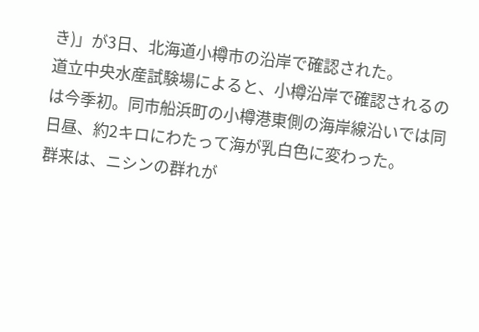き)」が3日、北海道小樽市の沿岸で確認された。
道立中央水産試験場によると、小樽沿岸で確認されるのは今季初。同市船浜町の小樽港東側の海岸線沿いでは同日昼、約2キロにわたって海が乳白色に変わった。
群来は、ニシンの群れが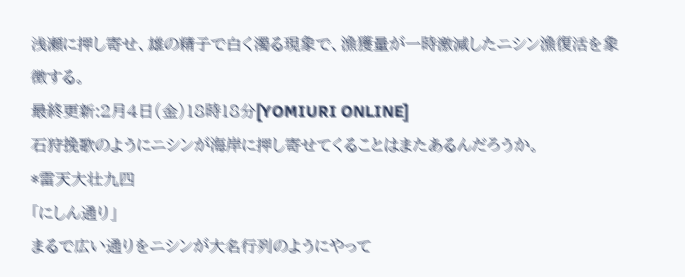浅瀬に押し寄せ、雄の精子で白く濁る現象で、漁獲量が一時激減したニシン漁復活を象徴する。
最終更新:2月4日(金)18時18分[YOMIURI ONLINE]
石狩挽歌のようにニシンが海岸に押し寄せてくることはまたあるんだろうか。
*雷天大壮九四
「にしん通り」
まるで広い通りをニシンが大名行列のようにやって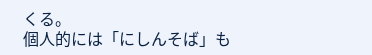くる。
個人的には「にしんそば」も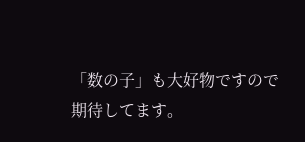「数の子」も大好物ですので期待してます。